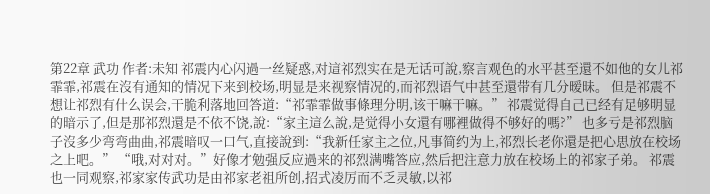第22章 武功 作者:未知 祁震内心闪過一丝疑惑,对這祁烈实在是无话可說,察言观色的水平甚至還不如他的女儿祁霏霏,祁震在沒有通知的情况下来到校场,明显是来视察情况的,而祁烈语气中甚至還带有几分暧昧。 但是祁震不想让祁烈有什么误会,干脆利落地回答道:“祁霏霏做事條理分明,该干嘛干嘛。” 祁震觉得自己已经有足够明显的暗示了,但是那祁烈還是不依不饶,說:“家主這么說,是觉得小女還有哪裡做得不够好的嗎?” 也多亏是祁烈脑子沒多少弯弯曲曲,祁震暗叹一口气,直接說到:“我新任家主之位,凡事简约为上,祁烈长老你還是把心思放在校场之上吧。” “哦,对对对。”好像才勉强反应過来的祁烈满嘴答应,然后把注意力放在校场上的祁家子弟。 祁震也一同观察,祁家家传武功是由祁家老祖所创,招式凌厉而不乏灵敏,以祁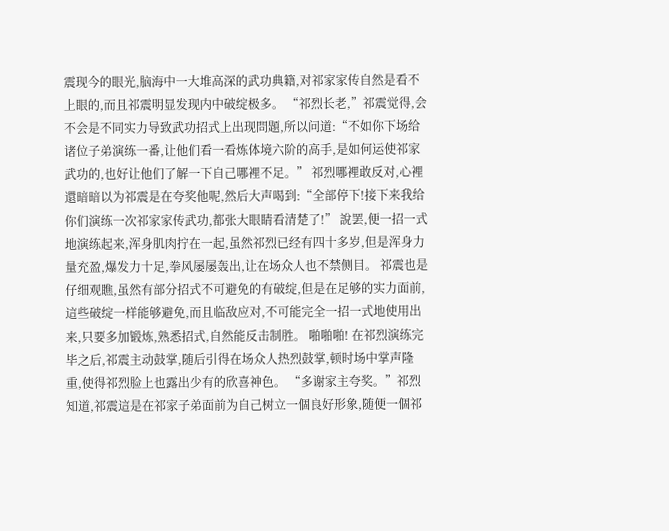震现今的眼光,脑海中一大堆高深的武功典籍,对祁家家传自然是看不上眼的,而且祁震明显发现内中破绽极多。 “祁烈长老,”祁震觉得,会不会是不同实力导致武功招式上出现問題,所以问道:“不如你下场给诸位子弟演练一番,让他们看一看炼体境六阶的高手,是如何运使祁家武功的,也好让他们了解一下自己哪裡不足。” 祁烈哪裡敢反对,心裡還暗暗以为祁震是在夸奖他呢,然后大声喝到:“全部停下!接下来我给你们演练一次祁家家传武功,都张大眼睛看清楚了!” 說罢,便一招一式地演练起来,浑身肌肉拧在一起,虽然祁烈已经有四十多岁,但是浑身力量充盈,爆发力十足,拳风屡屡轰出,让在场众人也不禁侧目。 祁震也是仔细观瞧,虽然有部分招式不可避免的有破绽,但是在足够的实力面前,這些破绽一样能够避免,而且临敌应对,不可能完全一招一式地使用出来,只要多加锻炼,熟悉招式,自然能反击制胜。 啪啪啪! 在祁烈演练完毕之后,祁震主动鼓掌,随后引得在场众人热烈鼓掌,顿时场中掌声隆重,使得祁烈脸上也露出少有的欣喜神色。 “多谢家主夸奖。”祁烈知道,祁震這是在祁家子弟面前为自己树立一個良好形象,随便一個祁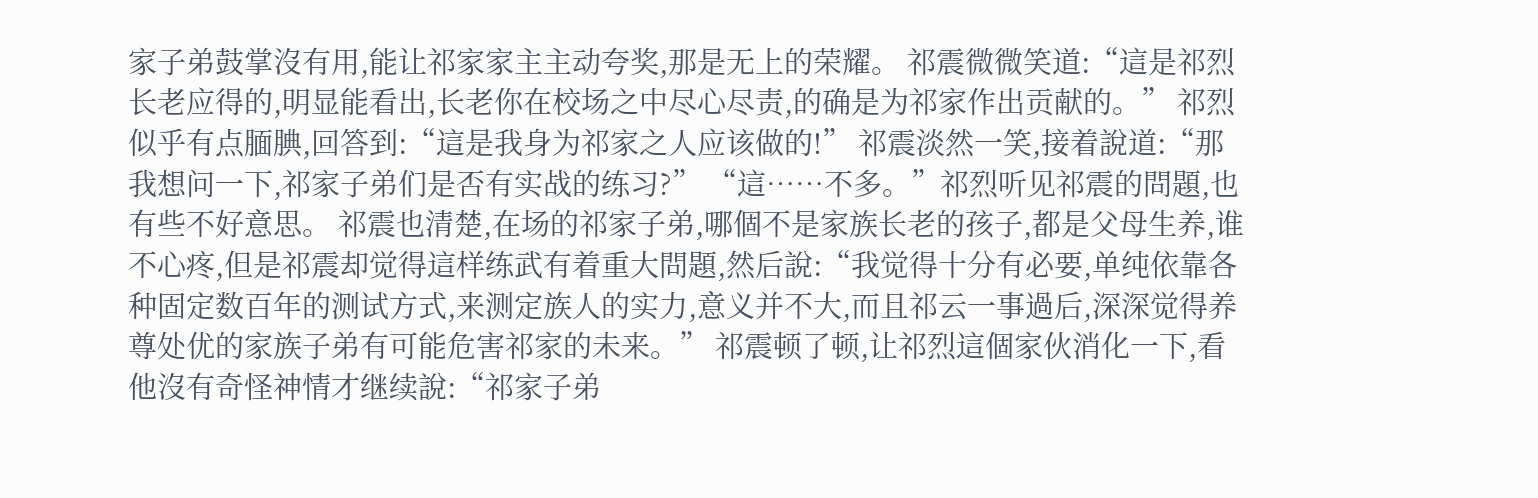家子弟鼓掌沒有用,能让祁家家主主动夸奖,那是无上的荣耀。 祁震微微笑道:“這是祁烈长老应得的,明显能看出,长老你在校场之中尽心尽责,的确是为祁家作出贡献的。” 祁烈似乎有点腼腆,回答到:“這是我身为祁家之人应该做的!” 祁震淡然一笑,接着說道:“那我想问一下,祁家子弟们是否有实战的练习?” “這……不多。”祁烈听见祁震的問題,也有些不好意思。 祁震也清楚,在场的祁家子弟,哪個不是家族长老的孩子,都是父母生养,谁不心疼,但是祁震却觉得這样练武有着重大問題,然后說:“我觉得十分有必要,单纯依靠各种固定数百年的测试方式,来测定族人的实力,意义并不大,而且祁云一事過后,深深觉得养尊处优的家族子弟有可能危害祁家的未来。” 祁震顿了顿,让祁烈這個家伙消化一下,看他沒有奇怪神情才继续說:“祁家子弟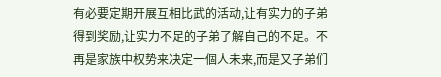有必要定期开展互相比武的活动,让有实力的子弟得到奖励,让实力不足的子弟了解自己的不足。不再是家族中权势来决定一個人未来,而是又子弟们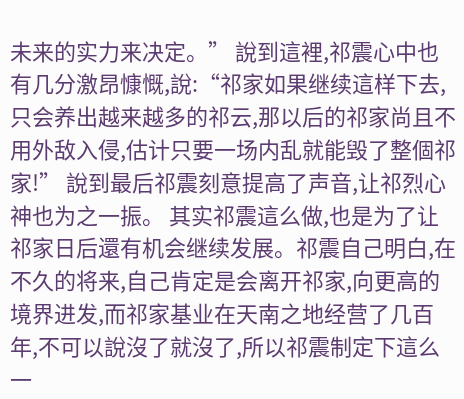未来的实力来决定。” 說到這裡,祁震心中也有几分激昂慷慨,說:“祁家如果继续這样下去,只会养出越来越多的祁云,那以后的祁家尚且不用外敌入侵,估计只要一场内乱就能毁了整個祁家!” 說到最后祁震刻意提高了声音,让祁烈心神也为之一振。 其实祁震這么做,也是为了让祁家日后還有机会继续发展。祁震自己明白,在不久的将来,自己肯定是会离开祁家,向更高的境界进发,而祁家基业在天南之地经营了几百年,不可以說沒了就沒了,所以祁震制定下這么一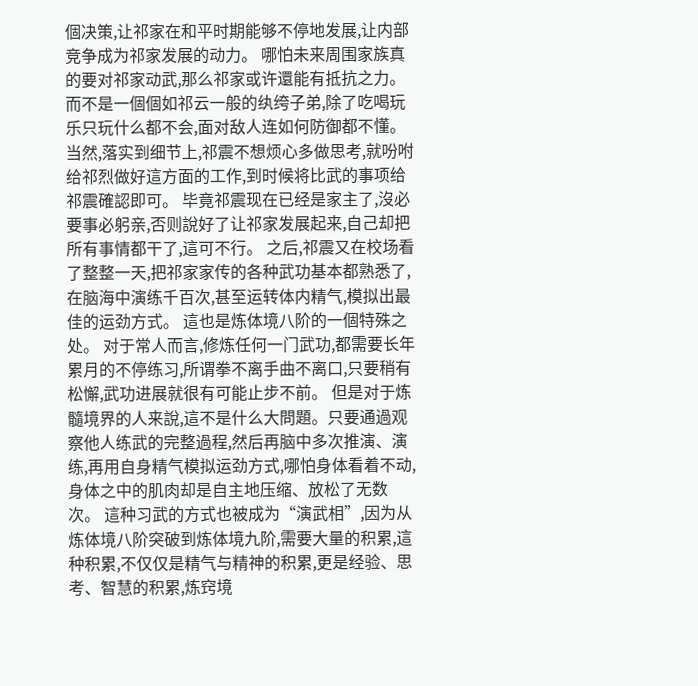個决策,让祁家在和平时期能够不停地发展,让内部竞争成为祁家发展的动力。 哪怕未来周围家族真的要对祁家动武,那么祁家或许還能有抵抗之力。而不是一個個如祁云一般的纨绔子弟,除了吃喝玩乐只玩什么都不会,面对敌人连如何防御都不懂。 当然,落实到细节上,祁震不想烦心多做思考,就吩咐给祁烈做好這方面的工作,到时候将比武的事项给祁震確認即可。 毕竟祁震现在已经是家主了,沒必要事必躬亲,否则說好了让祁家发展起来,自己却把所有事情都干了,這可不行。 之后,祁震又在校场看了整整一天,把祁家家传的各种武功基本都熟悉了,在脑海中演练千百次,甚至运转体内精气,模拟出最佳的运劲方式。 這也是炼体境八阶的一個特殊之处。 对于常人而言,修炼任何一门武功,都需要长年累月的不停练习,所谓拳不离手曲不离口,只要稍有松懈,武功进展就很有可能止步不前。 但是对于炼髓境界的人来說,這不是什么大問題。只要通過观察他人练武的完整過程,然后再脑中多次推演、演练,再用自身精气模拟运劲方式,哪怕身体看着不动,身体之中的肌肉却是自主地压缩、放松了无数次。 這种习武的方式也被成为“演武相”,因为从炼体境八阶突破到炼体境九阶,需要大量的积累,這种积累,不仅仅是精气与精神的积累,更是经验、思考、智慧的积累,炼窍境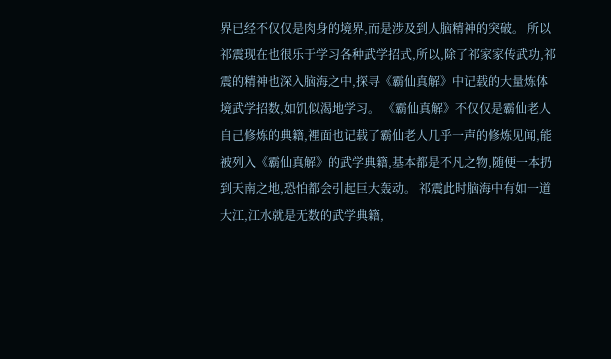界已经不仅仅是肉身的境界,而是涉及到人脑精神的突破。 所以祁震现在也很乐于学习各种武学招式,所以,除了祁家家传武功,祁震的精神也深入脑海之中,探寻《霸仙真解》中记载的大量炼体境武学招数,如饥似渴地学习。 《霸仙真解》不仅仅是霸仙老人自己修炼的典籍,裡面也记载了霸仙老人几乎一声的修炼见闻,能被列入《霸仙真解》的武学典籍,基本都是不凡之物,随便一本扔到天南之地,恐怕都会引起巨大轰动。 祁震此时脑海中有如一道大江,江水就是无数的武学典籍,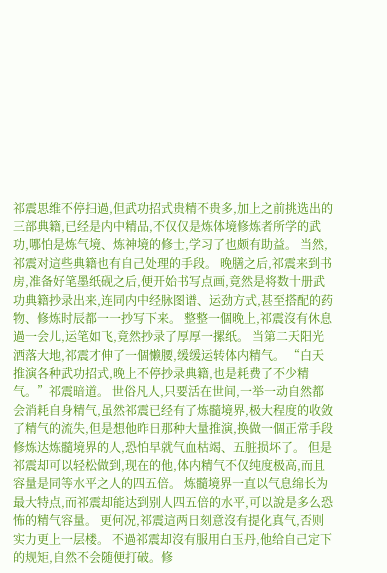祁震思维不停扫過,但武功招式贵精不贵多,加上之前挑选出的三部典籍,已经是内中精品,不仅仅是炼体境修炼者所学的武功,哪怕是炼气境、炼神境的修士,学习了也颇有助益。 当然,祁震对這些典籍也有自己处理的手段。 晚膳之后,祁震来到书房,准备好笔墨纸砚之后,便开始书写点画,竟然是将数十册武功典籍抄录出来,连同内中经脉图谱、运劲方式,甚至搭配的药物、修炼时辰都一一抄写下来。 整整一個晚上,祁震沒有休息過一会儿,运笔如飞,竟然抄录了厚厚一摞纸。 当第二天阳光洒落大地,祁震才伸了一個懒腰,缓缓运转体内精气。 “白天推演各种武功招式,晚上不停抄录典籍,也是耗费了不少精气。”祁震暗道。 世俗凡人,只要活在世间,一举一动自然都会消耗自身精气,虽然祁震已经有了炼髓境界,极大程度的收敛了精气的流失,但是想他昨日那种大量推演,换做一個正常手段修炼达炼髓境界的人,恐怕早就气血枯竭、五脏损坏了。 但是祁震却可以轻松做到,现在的他,体内精气不仅纯度极高,而且容量是同等水平之人的四五倍。 炼髓境界一直以气息绵长为最大特点,而祁震却能达到别人四五倍的水平,可以說是多么恐怖的精气容量。 更何况,祁震這两日刻意沒有提化真气,否则实力更上一层楼。 不過祁震却沒有服用白玉丹,他给自己定下的规矩,自然不会随便打破。修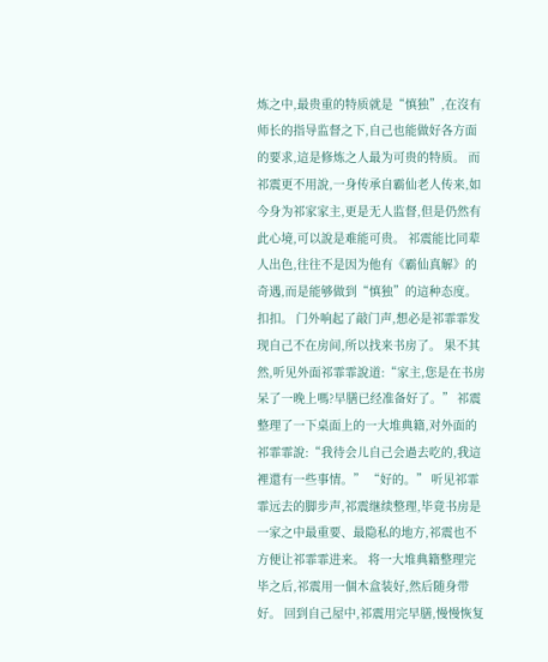炼之中,最贵重的特质就是“慎独”,在沒有师长的指导监督之下,自己也能做好各方面的要求,這是修炼之人最为可贵的特质。 而祁震更不用說,一身传承自霸仙老人传来,如今身为祁家家主,更是无人监督,但是仍然有此心境,可以說是难能可贵。 祁震能比同辈人出色,往往不是因为他有《霸仙真解》的奇遇,而是能够做到“慎独”的這种态度。 扣扣。 门外响起了敲门声,想必是祁霏霏发现自己不在房间,所以找来书房了。 果不其然,听见外面祁霏霏說道:“家主,您是在书房呆了一晚上嗎?早膳已经准备好了。” 祁震整理了一下桌面上的一大堆典籍,对外面的祁霏霏說:“我待会儿自己会過去吃的,我這裡還有一些事情。” “好的。” 听见祁霏霏远去的脚步声,祁震继续整理,毕竟书房是一家之中最重要、最隐私的地方,祁震也不方便让祁霏霏进来。 将一大堆典籍整理完毕之后,祁震用一個木盒装好,然后随身带好。 回到自己屋中,祁震用完早膳,慢慢恢复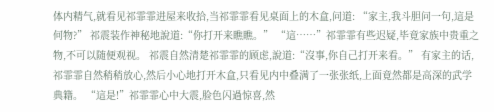体内精气,就看见祁霏霏进屋来收拾,当祁霏霏看见桌面上的木盒,问道: “家主,我斗胆问一句,這是何物?” 祁震装作神秘地說道:“你打开来瞧瞧。” “這……”祁霏霏有些迟疑,毕竟家族中贵重之物,不可以随便观视。 祁震自然清楚祁霏霏的顾虑,說道:“沒事,你自己打开来看。” 有家主的话,祁霏霏自然稍稍放心,然后小心地打开木盒,只看见内中叠满了一张张纸,上面竟然都是高深的武学典籍。 “這是!”祁霏霏心中大震,脸色闪過惊喜,然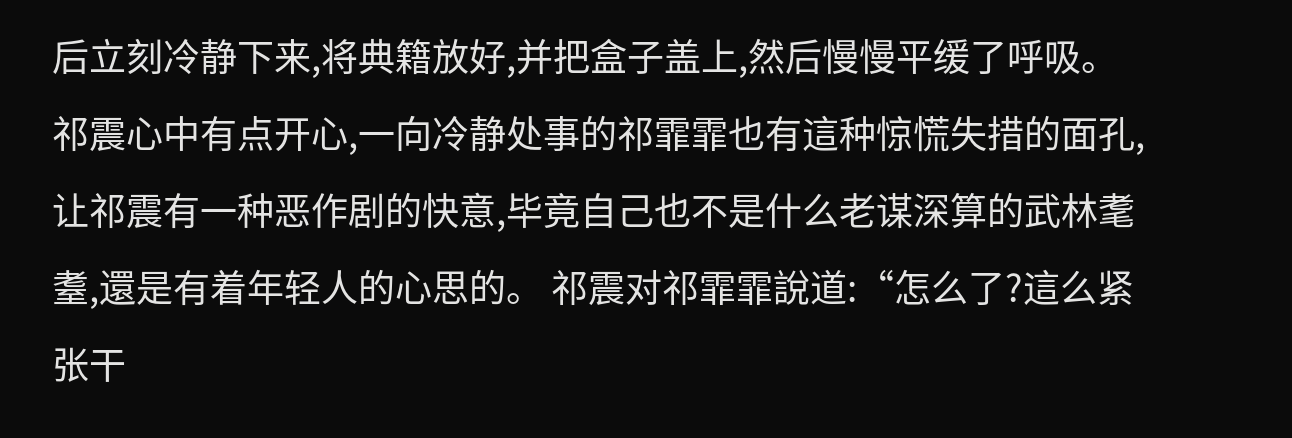后立刻冷静下来,将典籍放好,并把盒子盖上,然后慢慢平缓了呼吸。 祁震心中有点开心,一向冷静处事的祁霏霏也有這种惊慌失措的面孔,让祁震有一种恶作剧的快意,毕竟自己也不是什么老谋深算的武林耄耋,還是有着年轻人的心思的。 祁震对祁霏霏說道:“怎么了?這么紧张干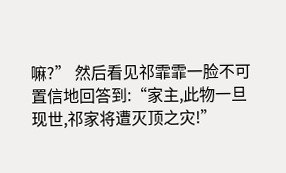嘛?” 然后看见祁霏霏一脸不可置信地回答到:“家主,此物一旦现世,祁家将遭灭顶之灾!”